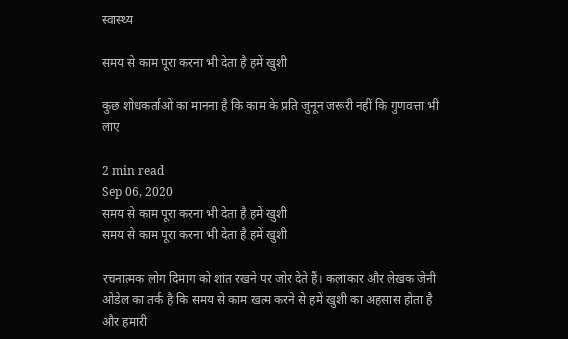स्वास्थ्य

समय से काम पूरा करना भी देता है हमें खुशी

कुछ शोधकर्ताओं का मानना है कि काम के प्रति जुनून जरूरी नहीं कि गुणवत्ता भी लाए

2 min read
Sep 06, 2020
समय से काम पूरा करना भी देता है हमें खुशी
समय से काम पूरा करना भी देता है हमें खुशी

रचनात्मक लोग दिमाग को शांत रखने पर जोर देते हैं। कलाकार और लेखक जेनी ओडेल का तर्क है कि समय से काम खत्म करने से हमें खुशी का अहसास होता है और हमारी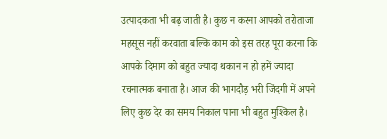उत्पादकता भी बढ़ जाती है। कुछ न करना आपको तरोताजा महसूस नहीं करवाता बल्कि काम को इस तरह पूरा करना कि आपके दिमाग को बहुत ज्यादा थकान न हो हमें ज्यादा रचनात्मक बनाता है। आज की भागदौड़ भरी जिंदगी में अपने लिए कुछ देर का समय निकाल पाना भी बहुत मुश्किल है।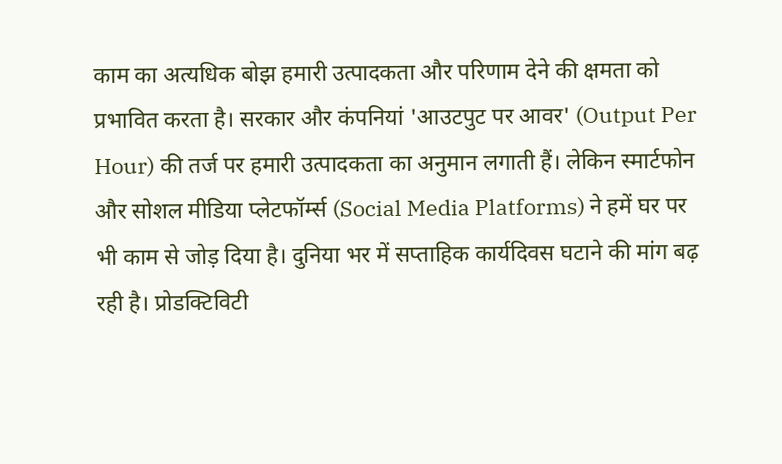काम का अत्यधिक बोझ हमारी उत्पादकता और परिणाम देने की क्षमता को प्रभावित करता है। सरकार और कंपनियां 'आउटपुट पर आवर' (Output Per Hour) की तर्ज पर हमारी उत्पादकता का अनुमान लगाती हैं। लेकिन स्मार्टफोन और सोशल मीडिया प्लेटफॉर्म्स (Social Media Platforms) ने हमें घर पर भी काम से जोड़ दिया है। दुनिया भर में सप्ताहिक कार्यदिवस घटाने की मांग बढ़ रही है। प्रोडक्टिविटी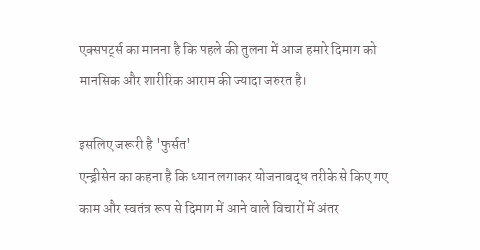एक्सपर्ट्स का मानना है कि पहले की तुलना में आज हमारे दिमाग को मानसिक और शारीरिक आराम की ज्यादा जरुरत है।

इसलिए जरूरी है 'फुर्सत'
एन्ड्रीसेन का कहना है कि ध्यान लगाकर योजनाबद्ध तरीके से किए गए काम और स्वतंत्र रूप से दिमाग में आने वाले विचारों में अंतर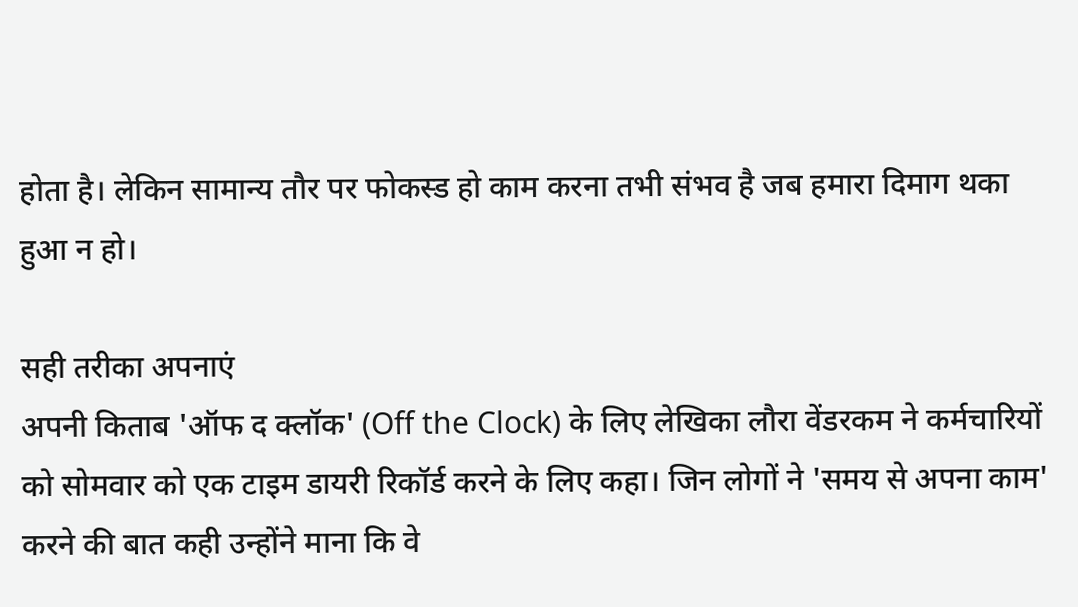होता है। लेकिन सामान्य तौर पर फोकस्ड हो काम करना तभी संभव है जब हमारा दिमाग थका हुआ न हो।

सही तरीका अपनाएं
अपनी किताब 'ऑफ द क्लॉक' (Off the Clock) के लिए लेखिका लौरा वेंडरकम ने कर्मचारियों को सोमवार को एक टाइम डायरी रिकॉर्ड करने के लिए कहा। जिन लोगों ने 'समय से अपना काम' करने की बात कही उन्होंने माना कि वे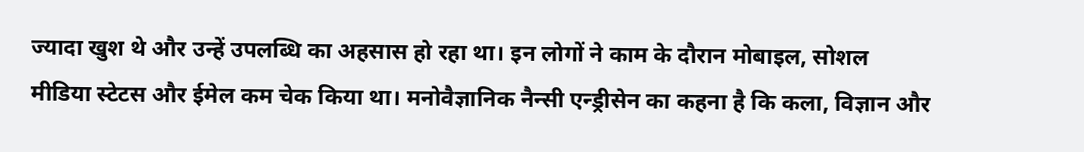ज्यादा खुश थे और उन्हें उपलब्धि का अहसास हो रहा था। इन लोगों ने काम के दौरान मोबाइल, सोशल मीडिया स्टेटस और ईमेल कम चेक किया था। मनोवैज्ञानिक नैन्सी एन्ड्रीसेन का कहना है कि कला, विज्ञान और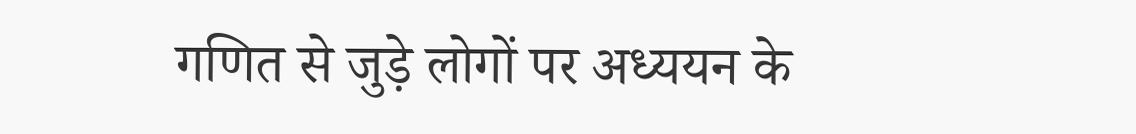गणित से जुड़े लोगों पर अध्ययन के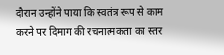दौरान उन्होंने पाया कि स्वतंत्र रूप से काम करने पर दिमाग की रचनात्मकता का स्तर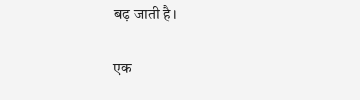बढ़ जाती है।

एक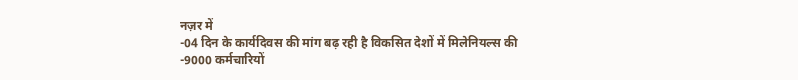नज़र में
-04 दिन के कार्यदिवस की मांग बढ़ रही है विकसित देशों में मिलेनियल्स की
-9000 कर्मचारियों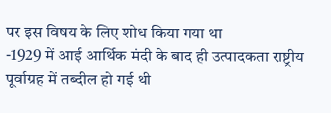पर इस विषय के लिए शोध किया गया था
-1929 में आई आर्थिक मंदी के बाद ही उत्पादकता राष्ट्रीय पूर्वाग्रह में तब्दील हो गई थी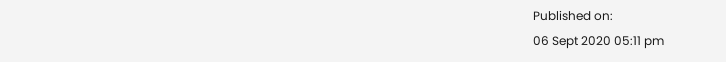Published on:
06 Sept 2020 05:11 pm